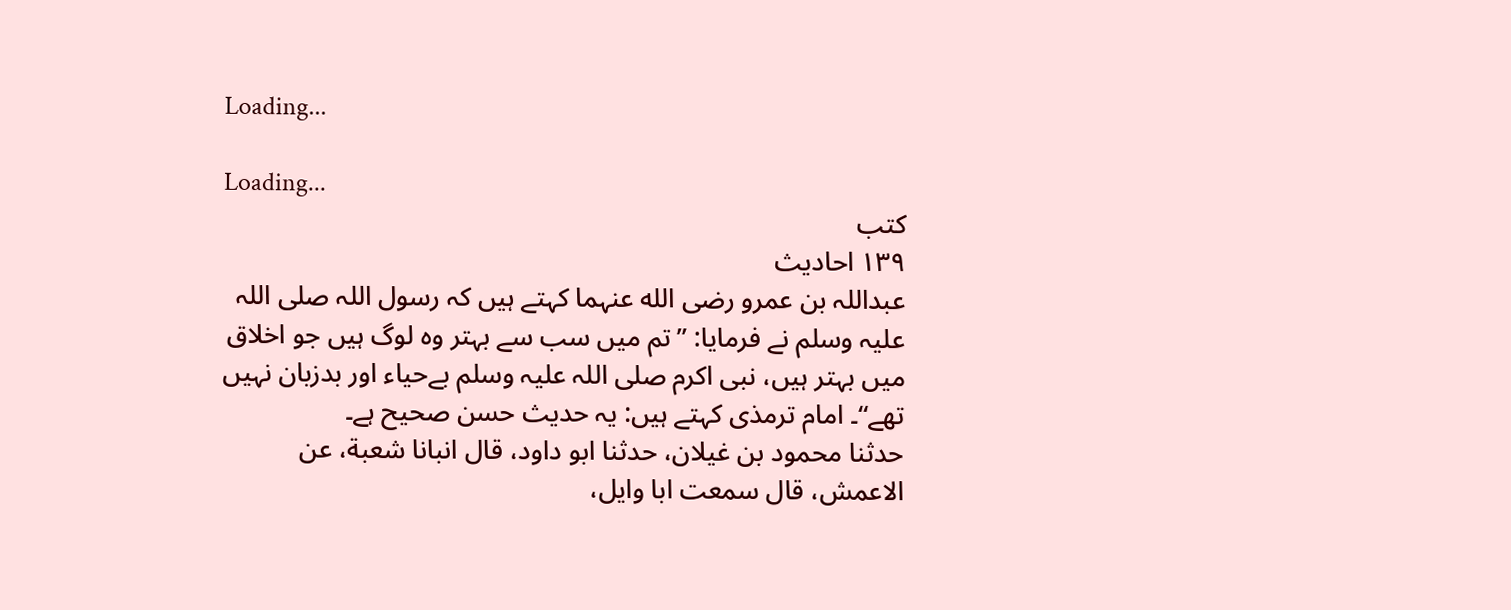Loading...

Loading...
کتب
۱۳۹ احادیث
عبداللہ بن عمرو رضی الله عنہما کہتے ہیں کہ رسول اللہ صلی اللہ علیہ وسلم نے فرمایا: ”تم میں سب سے بہتر وہ لوگ ہیں جو اخلاق میں بہتر ہیں، نبی اکرم صلی اللہ علیہ وسلم بےحیاء اور بدزبان نہیں تھے“۔ امام ترمذی کہتے ہیں: یہ حدیث حسن صحیح ہے۔
حدثنا محمود بن غيلان، حدثنا ابو داود، قال انبانا شعبة، عن الاعمش، قال سمعت ابا وايل،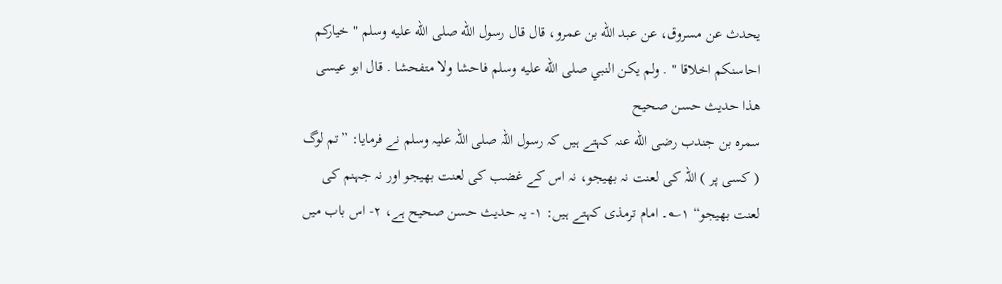يحدث عن مسروق، عن عبد الله بن عمرو، قال قال رسول الله صلى الله عليه وسلم " خياركم احاسنكم اخلاقا " . ولم يكن النبي صلى الله عليه وسلم فاحشا ولا متفحشا . قال ابو عيسى هذا حديث حسن صحيح
سمرہ بن جندب رضی الله عنہ کہتے ہیں کہ رسول اللہ صلی اللہ علیہ وسلم نے فرمایا: ”تم لوگ ( کسی پر ) اللہ کی لعنت نہ بھیجو، نہ اس کے غضب کی لعنت بھیجو اور نہ جہنم کی لعنت بھیجو“ ۱؎۔ امام ترمذی کہتے ہیں: ۱- یہ حدیث حسن صحیح ہے، ۲- اس باب میں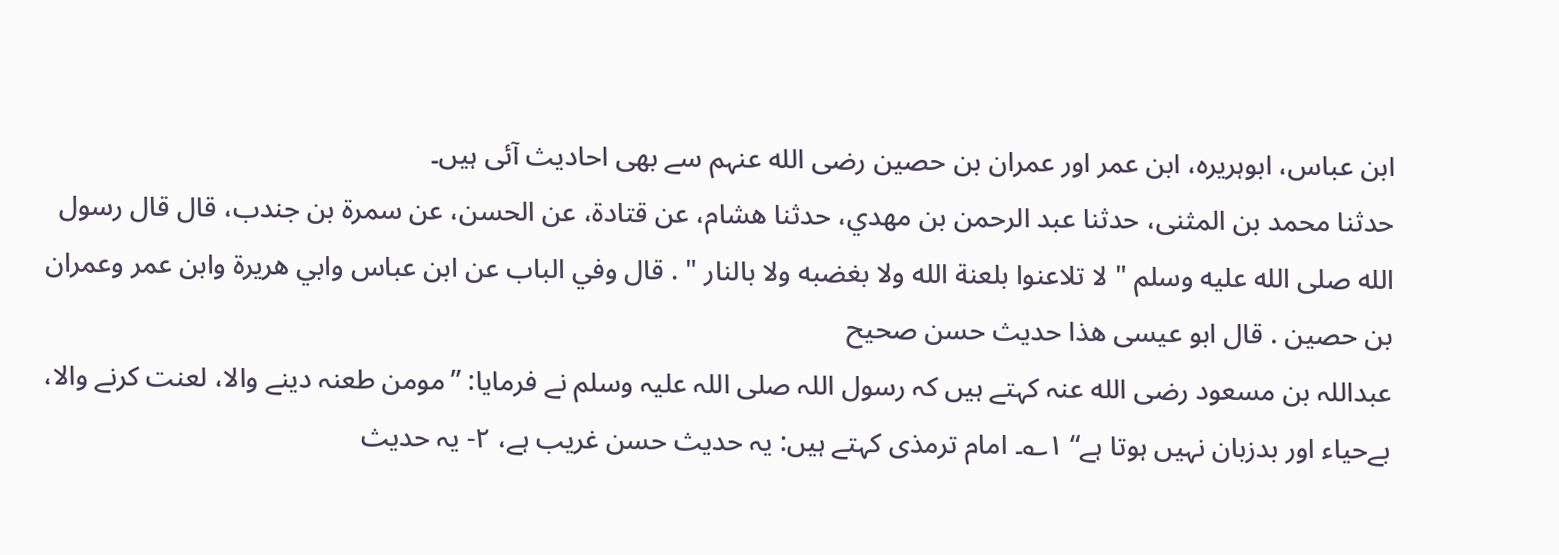ابن عباس، ابوہریرہ، ابن عمر اور عمران بن حصین رضی الله عنہم سے بھی احادیث آئی ہیں۔
حدثنا محمد بن المثنى، حدثنا عبد الرحمن بن مهدي، حدثنا هشام، عن قتادة، عن الحسن، عن سمرة بن جندب، قال قال رسول الله صلى الله عليه وسلم " لا تلاعنوا بلعنة الله ولا بغضبه ولا بالنار " . قال وفي الباب عن ابن عباس وابي هريرة وابن عمر وعمران بن حصين . قال ابو عيسى هذا حديث حسن صحيح
عبداللہ بن مسعود رضی الله عنہ کہتے ہیں کہ رسول اللہ صلی اللہ علیہ وسلم نے فرمایا: ”مومن طعنہ دینے والا، لعنت کرنے والا، بےحیاء اور بدزبان نہیں ہوتا ہے“ ۱؎۔ امام ترمذی کہتے ہیں: یہ حدیث حسن غریب ہے، ۲- یہ حدیث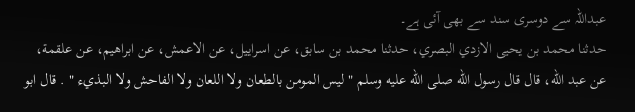عبداللہ سے دوسری سند سے بھی آئی ہے۔
حدثنا محمد بن يحيى الازدي البصري، حدثنا محمد بن سابق، عن اسراييل، عن الاعمش، عن ابراهيم، عن علقمة، عن عبد الله، قال قال رسول الله صلى الله عليه وسلم " ليس المومن بالطعان ولا اللعان ولا الفاحش ولا البذيء " . قال ابو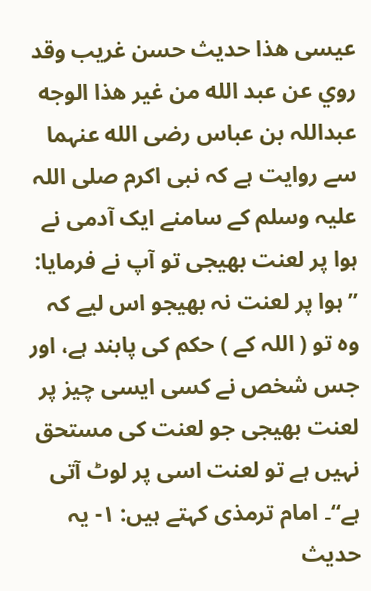عيسى هذا حديث حسن غريب وقد روي عن عبد الله من غير هذا الوجه
عبداللہ بن عباس رضی الله عنہما سے روایت ہے کہ نبی اکرم صلی اللہ علیہ وسلم کے سامنے ایک آدمی نے ہوا پر لعنت بھیجی تو آپ نے فرمایا: ”ہوا پر لعنت نہ بھیجو اس لیے کہ وہ تو ( اللہ کے ) حکم کی پابند ہے، اور جس شخص نے کسی ایسی چیز پر لعنت بھیجی جو لعنت کی مستحق نہیں ہے تو لعنت اسی پر لوٹ آتی ہے“۔ امام ترمذی کہتے ہیں: ۱- یہ حدیث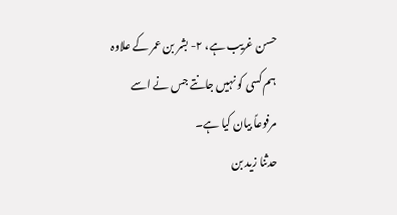حسن غریب ہے، ۲- بشر بن عمر کے علاوہ ہم کسی کو نہیں جانتے جس نے اسے مرفوعاً بیان کیا ہے۔
حدثنا زيد بن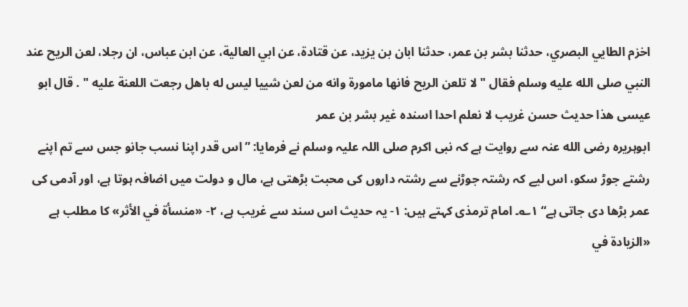اخزم الطايي البصري، حدثنا بشر بن عمر، حدثنا ابان بن يزيد، عن قتادة، عن ابي العالية، عن ابن عباس، ان رجلا، لعن الريح عند النبي صلى الله عليه وسلم فقال " لا تلعن الريح فانها مامورة وانه من لعن شييا ليس له باهل رجعت اللعنة عليه " . قال ابو عيسى هذا حديث حسن غريب لا نعلم احدا اسنده غير بشر بن عمر
ابوہریرہ رضی الله عنہ سے روایت ہے کہ نبی اکرم صلی اللہ علیہ وسلم نے فرمایا: ”اس قدر اپنا نسب جانو جس سے تم اپنے رشتے جوڑ سکو، اس لیے کہ رشتہ جوڑنے سے رشتہ داروں کی محبت بڑھتی ہے، مال و دولت میں اضافہ ہوتا ہے، اور آدمی کی عمر بڑھا دی جاتی ہے“ ۱؎۔ امام ترمذی کہتے ہیں: ۱- یہ حدیث اس سند سے غریب ہے، ۲- «منسأة في الأثر» کا مطلب ہے «الزيادة في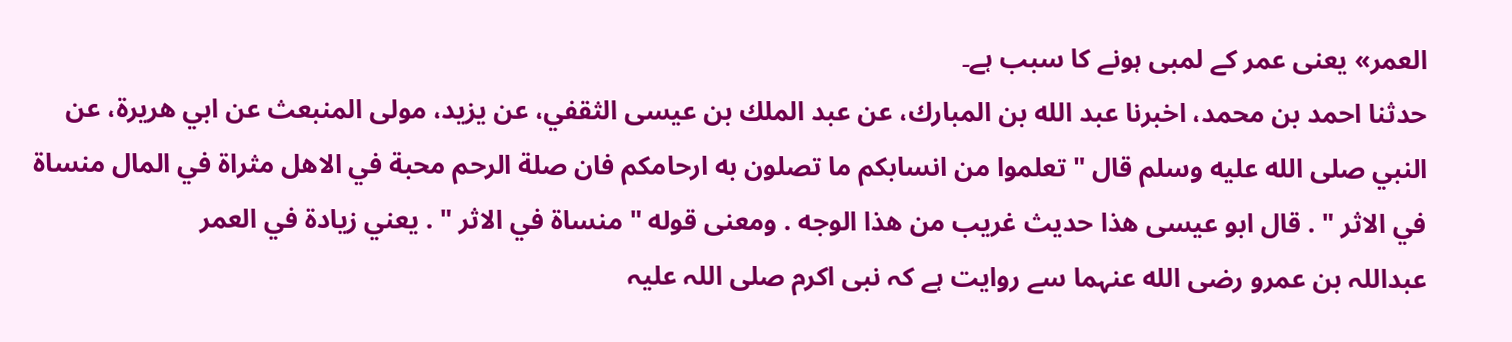العمر» یعنی عمر کے لمبی ہونے کا سبب ہے۔
حدثنا احمد بن محمد، اخبرنا عبد الله بن المبارك، عن عبد الملك بن عيسى الثقفي، عن يزيد، مولى المنبعث عن ابي هريرة، عن النبي صلى الله عليه وسلم قال " تعلموا من انسابكم ما تصلون به ارحامكم فان صلة الرحم محبة في الاهل مثراة في المال منساة في الاثر " . قال ابو عيسى هذا حديث غريب من هذا الوجه . ومعنى قوله " منساة في الاثر " . يعني زيادة في العمر
عبداللہ بن عمرو رضی الله عنہما سے روایت ہے کہ نبی اکرم صلی اللہ علیہ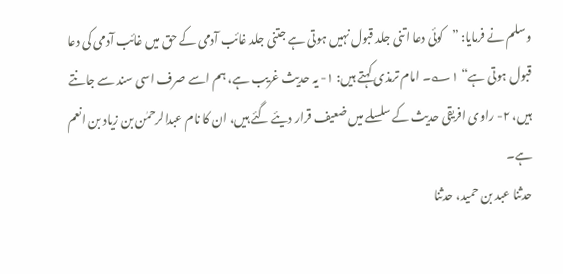وسلم نے فرمایا: ”کوئی دعا اتنی جلد قبول نہیں ہوتی ہے جتنی جلد غائب آدمی کے حق میں غائب آدمی کی دعا قبول ہوتی ہے“ ۱؎۔ امام ترمذی کہتے ہیں: ۱- یہ حدیث غریب ہے، ہم اسے صرف اسی سند سے جانتے ہیں، ۲- راوی افریقی حدیث کے سلسلے میں ضعیف قرار دیئے گئے ہیں، ان کا نام عبدالرحمٰن بن زیاد بن انعم ہے۔
حدثنا عبد بن حميد، حدثنا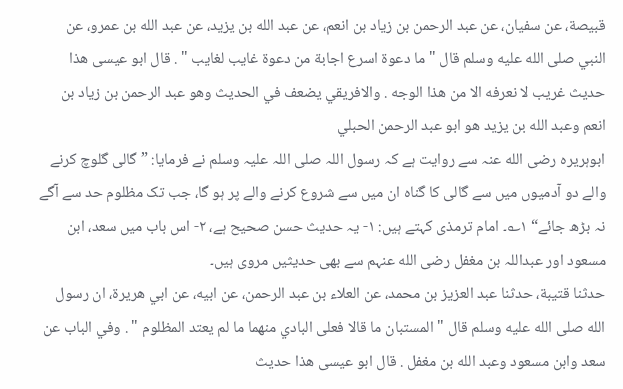قبيصة، عن سفيان، عن عبد الرحمن بن زياد بن انعم، عن عبد الله بن يزيد، عن عبد الله بن عمرو، عن النبي صلى الله عليه وسلم قال " ما دعوة اسرع اجابة من دعوة غايب لغايب " . قال ابو عيسى هذا حديث غريب لا نعرفه الا من هذا الوجه . والافريقي يضعف في الحديث وهو عبد الرحمن بن زياد بن انعم وعبد الله بن يزيد هو ابو عبد الرحمن الحبلي
ابوہریرہ رضی الله عنہ سے روایت ہے کہ رسول اللہ صلی اللہ علیہ وسلم نے فرمایا: ”گالی گلوچ کرنے والے دو آدمیوں میں سے گالی کا گناہ ان میں سے شروع کرنے والے پر ہو گا، جب تک مظلوم حد سے آگے نہ بڑھ جائے“ ۱؎۔ امام ترمذی کہتے ہیں: ۱- یہ حدیث حسن صحیح ہے، ۲- اس باب میں سعد، ابن مسعود اور عبداللہ بن مغفل رضی الله عنہم سے بھی حدیثیں مروی ہیں۔
حدثنا قتيبة، حدثنا عبد العزيز بن محمد، عن العلاء بن عبد الرحمن، عن ابيه، عن ابي هريرة، ان رسول الله صلى الله عليه وسلم قال " المستبان ما قالا فعلى البادي منهما ما لم يعتد المظلوم " . وفي الباب عن سعد وابن مسعود وعبد الله بن مغفل . قال ابو عيسى هذا حديث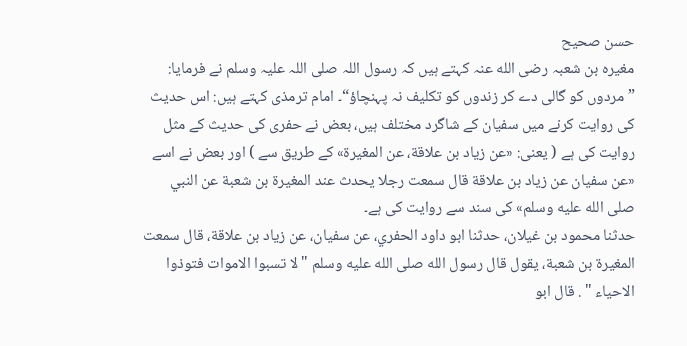حسن صحيح
مغیرہ بن شعبہ رضی الله عنہ کہتے ہیں کہ رسول اللہ صلی اللہ علیہ وسلم نے فرمایا: ”مردوں کو گالی دے کر زندوں کو تکلیف نہ پہنچاؤ“۔ امام ترمذی کہتے ہیں: اس حدیث کی روایت کرنے میں سفیان کے شاگرد مختلف ہیں، بعض نے حفری کی حدیث کے مثل روایت کی ہے ( یعنی: «عن زياد بن علاقة، عن المغيرة» کے طریق سے ) اور بعض نے اسے «عن سفيان عن زياد بن علاقة قال سمعت رجلا يحدث عند المغيرة بن شعبة عن النبي صلى الله عليه وسلم» کی سند سے روایت کی ہے۔
حدثنا محمود بن غيلان، حدثنا ابو داود الحفري، عن سفيان، عن زياد بن علاقة، قال سمعت المغيرة بن شعبة، يقول قال رسول الله صلى الله عليه وسلم " لا تسبوا الاموات فتوذوا الاحياء " . قال ابو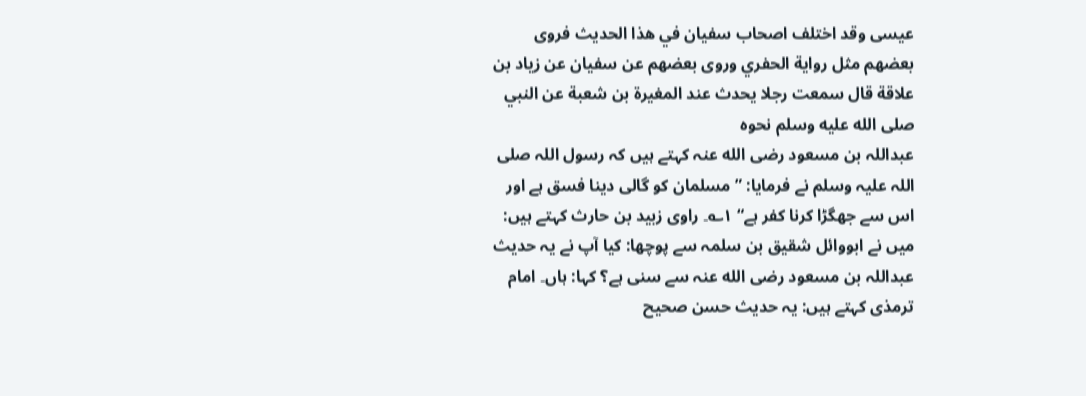عيسى وقد اختلف اصحاب سفيان في هذا الحديث فروى بعضهم مثل رواية الحفري وروى بعضهم عن سفيان عن زياد بن علاقة قال سمعت رجلا يحدث عند المغيرة بن شعبة عن النبي صلى الله عليه وسلم نحوه
عبداللہ بن مسعود رضی الله عنہ کہتے ہیں کہ رسول اللہ صلی اللہ علیہ وسلم نے فرمایا: ”مسلمان کو گالی دینا فسق ہے اور اس سے جھگڑا کرنا کفر ہے“ ۱؎۔ راوی زبید بن حارث کہتے ہیں: میں نے ابووائل شقیق بن سلمہ سے پوچھا: کیا آپ نے یہ حدیث عبداللہ بن مسعود رضی الله عنہ سے سنی ہے؟ کہا: ہاں۔ امام ترمذی کہتے ہیں: یہ حدیث حسن صحیح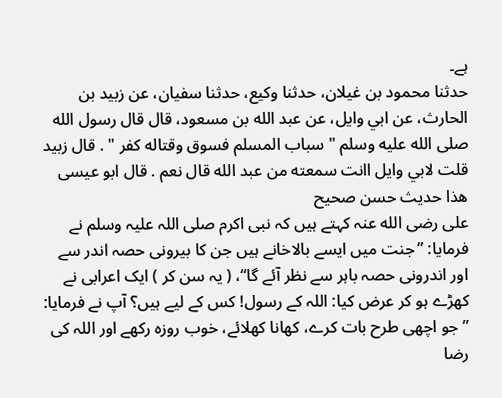ہے۔
حدثنا محمود بن غيلان، حدثنا وكيع، حدثنا سفيان، عن زبيد بن الحارث، عن ابي وايل، عن عبد الله بن مسعود، قال قال رسول الله صلى الله عليه وسلم " سباب المسلم فسوق وقتاله كفر " . قال زبيد قلت لابي وايل اانت سمعته من عبد الله قال نعم . قال ابو عيسى هذا حديث حسن صحيح
علی رضی الله عنہ کہتے ہیں کہ نبی اکرم صلی اللہ علیہ وسلم نے فرمایا: ”جنت میں ایسے بالاخانے ہیں جن کا بیرونی حصہ اندر سے اور اندرونی حصہ باہر سے نظر آئے گا“، ( یہ سن کر ) ایک اعرابی نے کھڑے ہو کر عرض کیا: اللہ کے رسول! کس کے لیے ہیں؟ آپ نے فرمایا: ”جو اچھی طرح بات کرے، کھانا کھلائے، خوب روزہ رکھے اور اللہ کی رضا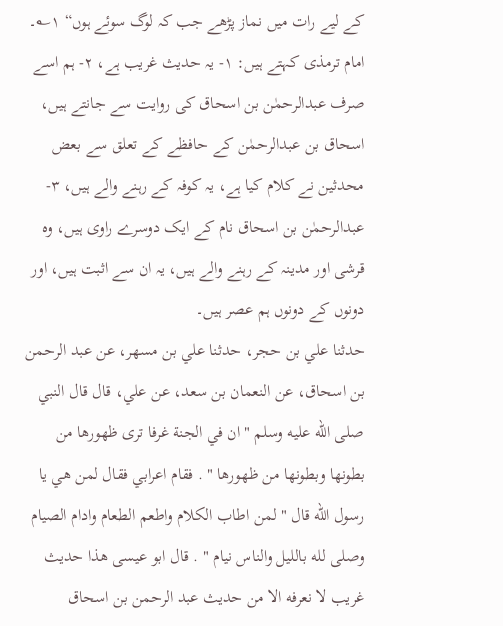کے لیے رات میں نماز پڑھے جب کہ لوگ سوئے ہوں“ ۱؎۔ امام ترمذی کہتے ہیں: ۱- یہ حدیث غریب ہے، ۲- ہم اسے صرف عبدالرحمٰن بن اسحاق کی روایت سے جانتے ہیں، اسحاق بن عبدالرحمٰن کے حافظے کے تعلق سے بعض محدثین نے کلام کیا ہے، یہ کوفہ کے رہنے والے ہیں، ۳- عبدالرحمٰن بن اسحاق نام کے ایک دوسرے راوی ہیں، وہ قرشی اور مدینہ کے رہنے والے ہیں، یہ ان سے اثبت ہیں، اور دونوں کے دونوں ہم عصر ہیں۔
حدثنا علي بن حجر، حدثنا علي بن مسهر، عن عبد الرحمن بن اسحاق، عن النعمان بن سعد، عن علي، قال قال النبي صلى الله عليه وسلم " ان في الجنة غرفا ترى ظهورها من بطونها وبطونها من ظهورها " . فقام اعرابي فقال لمن هي يا رسول الله قال " لمن اطاب الكلام واطعم الطعام وادام الصيام وصلى لله بالليل والناس نيام " . قال ابو عيسى هذا حديث غريب لا نعرفه الا من حديث عبد الرحمن بن اسحاق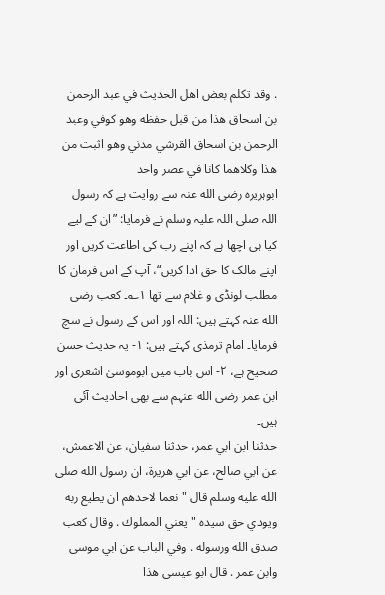. وقد تكلم بعض اهل الحديث في عبد الرحمن بن اسحاق هذا من قبل حفظه وهو كوفي وعبد الرحمن بن اسحاق القرشي مدني وهو اثبت من هذا وكلاهما كانا في عصر واحد
ابوہریرہ رضی الله عنہ سے روایت ہے کہ رسول اللہ صلی اللہ علیہ وسلم نے فرمایا: ”ان کے لیے کیا ہی اچھا ہے کہ اپنے رب کی اطاعت کریں اور اپنے مالک کا حق ادا کریں“، آپ کے اس فرمان کا مطلب لونڈی و غلام سے تھا ۱؎۔ کعب رضی الله عنہ کہتے ہیں: اللہ اور اس کے رسول نے سچ فرمایا۔ امام ترمذی کہتے ہیں: ۱- یہ حدیث حسن صحیح ہے، ۲- اس باب میں ابوموسیٰ اشعری اور ابن عمر رضی الله عنہم سے بھی احادیث آئی ہیں۔
حدثنا ابن ابي عمر، حدثنا سفيان، عن الاعمش، عن ابي صالح، عن ابي هريرة، ان رسول الله صلى الله عليه وسلم قال " نعما لاحدهم ان يطيع ربه ويودي حق سيده " يعني المملوك . وقال كعب صدق الله ورسوله . وفي الباب عن ابي موسى وابن عمر . قال ابو عيسى هذا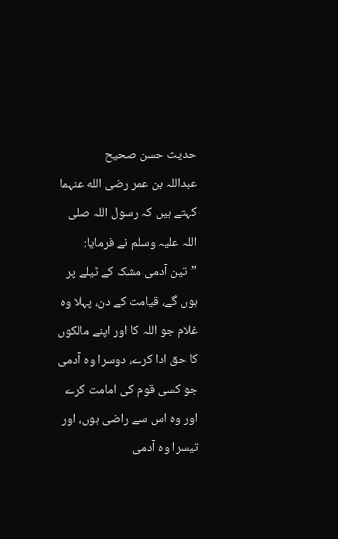حديث حسن صحيح
عبداللہ بن عمر رضی الله عنہما کہتے ہیں کہ رسول اللہ صلی اللہ علیہ وسلم نے فرمایا: ”تین آدمی مشک کے ٹیلے پر ہوں گے، قیامت کے دن، پہلا وہ غلام جو اللہ کا اور اپنے مالکوں کا حق ادا کرے، دوسرا وہ آدمی جو کسی قوم کی امامت کرے اور وہ اس سے راضی ہوں، اور تیسرا وہ آدمی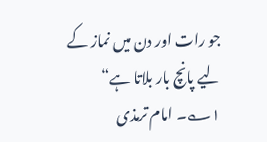جو رات اور دن میں نماز کے لیے پانچ بار بلاتا ہے“ ۱؎۔ امام ترمذی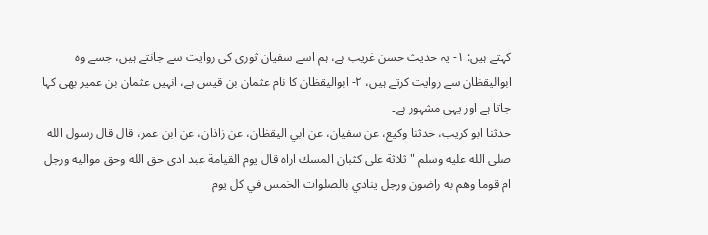کہتے ہیں: ۱- یہ حدیث حسن غریب ہے، ہم اسے سفیان ثوری کی روایت سے جانتے ہیں، جسے وہ ابوالیقظان سے روایت کرتے ہیں، ۲- ابوالیقظان کا نام عثمان بن قیس ہے، انہیں عثمان بن عمیر بھی کہا جاتا ہے اور یہی مشہور ہے۔
حدثنا ابو كريب، حدثنا وكيع، عن سفيان، عن ابي اليقظان، عن زاذان، عن ابن عمر، قال قال رسول الله صلى الله عليه وسلم " ثلاثة على كثبان المسك اراه قال يوم القيامة عبد ادى حق الله وحق مواليه ورجل ام قوما وهم به راضون ورجل ينادي بالصلوات الخمس في كل يوم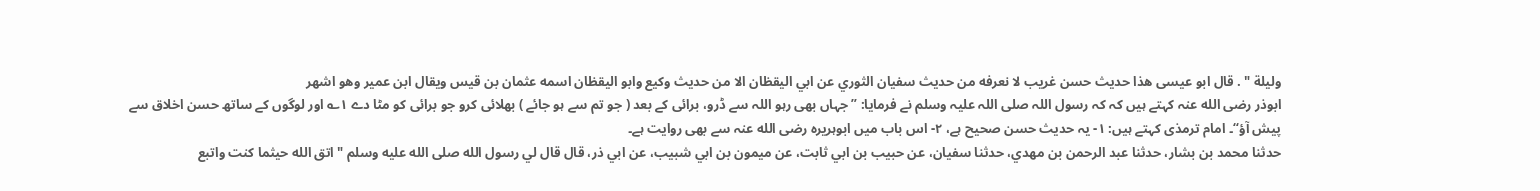وليلة " . قال ابو عيسى هذا حديث حسن غريب لا نعرفه من حديث سفيان الثوري عن ابي اليقظان الا من حديث وكيع وابو اليقظان اسمه عثمان بن قيس ويقال ابن عمير وهو اشهر
ابوذر رضی الله عنہ کہتے ہیں کہ کہ رسول اللہ صلی اللہ علیہ وسلم نے فرمایا: ”جہاں بھی رہو اللہ سے ڈرو، برائی کے بعد ( جو تم سے ہو جائے ) بھلائی کرو جو برائی کو مٹا دے ۱؎ اور لوگوں کے ساتھ حسن اخلاق سے پیش آؤ“۔ امام ترمذی کہتے ہیں: ۱- یہ حدیث حسن صحیح ہے، ۲- اس باب میں ابوہریرہ رضی الله عنہ سے بھی روایت ہے۔
حدثنا محمد بن بشار، حدثنا عبد الرحمن بن مهدي، حدثنا سفيان، عن حبيب بن ابي ثابت، عن ميمون بن ابي شبيب، عن ابي ذر، قال قال لي رسول الله صلى الله عليه وسلم " اتق الله حيثما كنت واتبع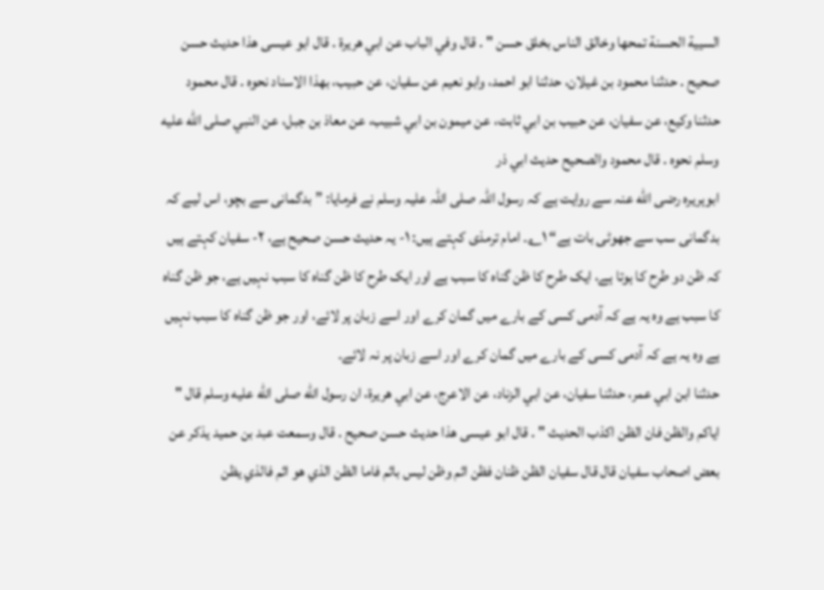السيية الحسنة تمحها وخالق الناس بخلق حسن " . قال وفي الباب عن ابي هريرة . قال ابو عيسى هذا حديث حسن صحيح . حدثنا محمود بن غيلان، حدثنا ابو احمد، وابو نعيم عن سفيان، عن حبيب، بهذا الاسناد نحوه . قال محمود حدثنا وكيع، عن سفيان، عن حبيب بن ابي ثابت، عن ميمون بن ابي شبيب، عن معاذ بن جبل، عن النبي صلى الله عليه وسلم نحوه . قال محمود والصحيح حديث ابي ذر
ابوہریرہ رضی الله عنہ سے روایت ہے کہ رسول اللہ صلی اللہ علیہ وسلم نے فرمایا: ”بدگمانی سے بچو، اس لیے کہ بدگمانی سب سے جھوٹی بات ہے“ ۱؎۔ امام ترمذی کہتے ہیں: ۱- یہ حدیث حسن صحیح ہے، ۲- سفیان کہتے ہیں کہ ظن دو طرح کا ہوتا ہے، ایک طرح کا ظن گناہ کا سبب ہے اور ایک طرح کا ظن گناہ کا سبب نہیں ہے، جو ظن گناہ کا سبب ہے وہ یہ ہے کہ آدمی کسی کے بارے میں گمان کرے اور اسے زبان پر لائے، اور جو ظن گناہ کا سبب نہیں ہے وہ یہ ہے کہ آدمی کسی کے بارے میں گمان کرے اور اسے زبان پر نہ لائے۔
حدثنا ابن ابي عمر، حدثنا سفيان، عن ابي الزناد، عن الاعرج، عن ابي هريرة، ان رسول الله صلى الله عليه وسلم قال " اياكم والظن فان الظن اكذب الحديث " . قال ابو عيسى هذا حديث حسن صحيح . قال وسمعت عبد بن حميد يذكر عن بعض اصحاب سفيان قال قال سفيان الظن ظنان فظن اثم وظن ليس باثم فاما الظن الذي هو اثم فالذي يظن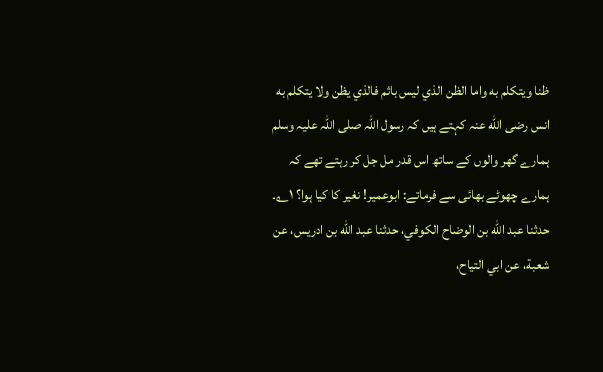ظنا ويتكلم به واما الظن الذي ليس باثم فالذي يظن ولا يتكلم به
انس رضی الله عنہ کہتے ہیں کہ رسول اللہ صلی اللہ علیہ وسلم ہمارے گھر والوں کے ساتھ اس قدر مل جل کر رہتے تھے کہ ہمارے چھوٹے بھائی سے فرماتے: ابوعمیر! نغیر کا کیا ہوا؟ ۱؎۔
حدثنا عبد الله بن الوضاح الكوفي، حدثنا عبد الله بن ادريس، عن شعبة، عن ابي التياح،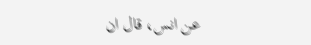عن انس، قال ان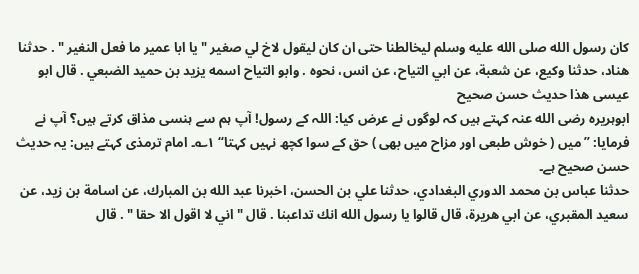كان رسول الله صلى الله عليه وسلم ليخالطنا حتى ان كان ليقول لاخ لي صغير " يا ابا عمير ما فعل النغير " . حدثنا هناد، حدثنا وكيع، عن شعبة، عن ابي التياح، عن انس، نحوه . وابو التياح اسمه يزيد بن حميد الضبعي . قال ابو عيسى هذا حديث حسن صحيح
ابوہریرہ رضی الله عنہ کہتے ہیں کہ لوگوں نے عرض کیا: اللہ کے رسول! آپ ہم سے ہنسی مذاق کرتے ہیں؟ آپ نے فرمایا: ”میں ( خوش طبعی اور مزاح میں بھی ) حق کے سوا کچھ نہیں کہتا“ ۱؎۔ امام ترمذی کہتے ہیں: یہ حدیث حسن صحیح ہے۔
حدثنا عباس بن محمد الدوري البغدادي، حدثنا علي بن الحسن، اخبرنا عبد الله بن المبارك، عن اسامة بن زيد، عن سعيد المقبري، عن ابي هريرة، قال قالوا يا رسول الله انك تداعبنا . قال " اني لا اقول الا حقا " . قال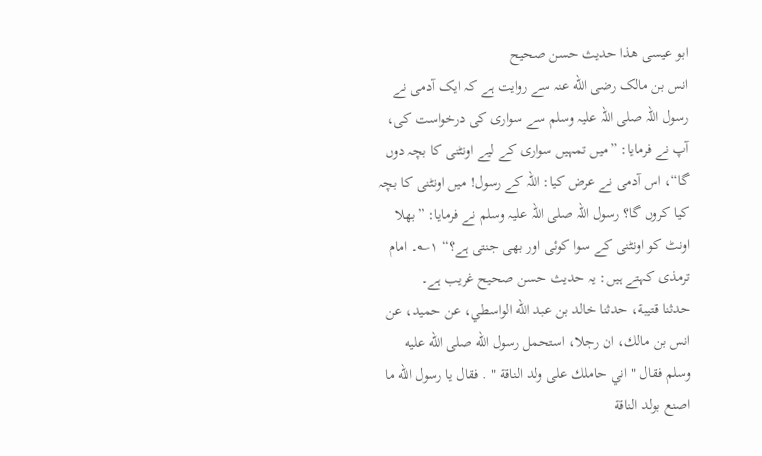ابو عيسى هذا حديث حسن صحيح
انس بن مالک رضی الله عنہ سے روایت ہے کہ ایک آدمی نے رسول اللہ صلی اللہ علیہ وسلم سے سواری کی درخواست کی، آپ نے فرمایا: ”میں تمہیں سواری کے لیے اونٹنی کا بچہ دوں گا“، اس آدمی نے عرض کیا: اللہ کے رسول! میں اونٹنی کا بچہ کیا کروں گا؟ رسول اللہ صلی اللہ علیہ وسلم نے فرمایا: ”بھلا اونٹ کو اونٹنی کے سوا کوئی اور بھی جنتی ہے؟“ ۱؎۔ امام ترمذی کہتے ہیں: یہ حدیث حسن صحیح غریب ہے۔
حدثنا قتيبة، حدثنا خالد بن عبد الله الواسطي، عن حميد، عن انس بن مالك، ان رجلا، استحمل رسول الله صلى الله عليه وسلم فقال " اني حاملك على ولد الناقة " . فقال يا رسول الله ما اصنع بولد الناقة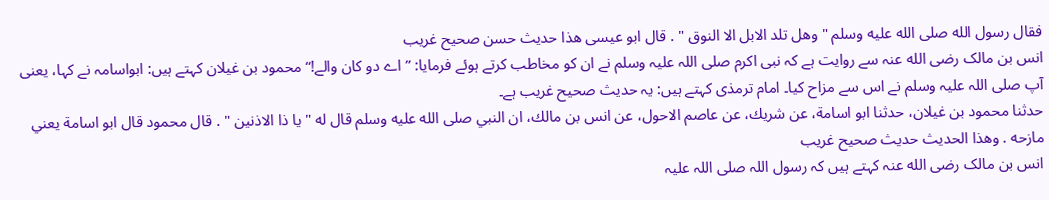فقال رسول الله صلى الله عليه وسلم " وهل تلد الابل الا النوق " . قال ابو عيسى هذا حديث حسن صحيح غريب
انس بن مالک رضی الله عنہ سے روایت ہے کہ نبی اکرم صلی اللہ علیہ وسلم نے ان کو مخاطب کرتے ہوئے فرمایا: ”اے دو کان والے!“ محمود بن غیلان کہتے ہیں: ابواسامہ نے کہا، یعنی آپ صلی اللہ علیہ وسلم نے اس سے مزاح کیا۔ امام ترمذی کہتے ہیں: یہ حدیث صحیح غریب ہے۔
حدثنا محمود بن غيلان، حدثنا ابو اسامة، عن شريك، عن عاصم الاحول، عن انس بن مالك، ان النبي صلى الله عليه وسلم قال له " يا ذا الاذنين " . قال محمود قال ابو اسامة يعني مازحه . وهذا الحديث حديث صحيح غريب
انس بن مالک رضی الله عنہ کہتے ہیں کہ رسول اللہ صلی اللہ علیہ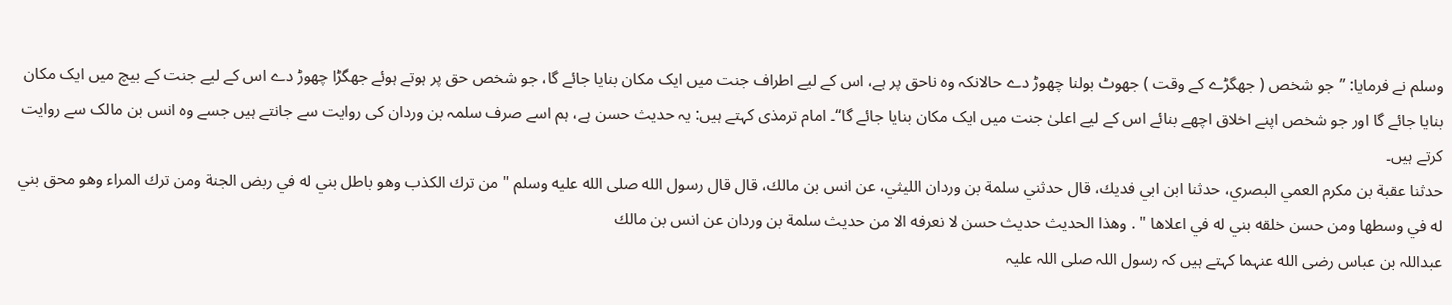وسلم نے فرمایا: ”جو شخص ( جھگڑے کے وقت ) جھوٹ بولنا چھوڑ دے حالانکہ وہ ناحق پر ہے، اس کے لیے اطراف جنت میں ایک مکان بنایا جائے گا، جو شخص حق پر ہوتے ہوئے جھگڑا چھوڑ دے اس کے لیے جنت کے بیچ میں ایک مکان بنایا جائے گا اور جو شخص اپنے اخلاق اچھے بنائے اس کے لیے اعلیٰ جنت میں ایک مکان بنایا جائے گا“۔ امام ترمذی کہتے ہیں: یہ حدیث حسن ہے، ہم اسے صرف سلمہ بن وردان کی روایت سے جانتے ہیں جسے وہ انس بن مالک سے روایت کرتے ہیں۔
حدثنا عقبة بن مكرم العمي البصري، حدثنا ابن ابي فديك، قال حدثني سلمة بن وردان الليثي، عن انس بن مالك، قال قال رسول الله صلى الله عليه وسلم " من ترك الكذب وهو باطل بني له في ربض الجنة ومن ترك المراء وهو محق بني له في وسطها ومن حسن خلقه بني له في اعلاها " . وهذا الحديث حديث حسن لا نعرفه الا من حديث سلمة بن وردان عن انس بن مالك
عبداللہ بن عباس رضی الله عنہما کہتے ہیں کہ رسول اللہ صلی اللہ علیہ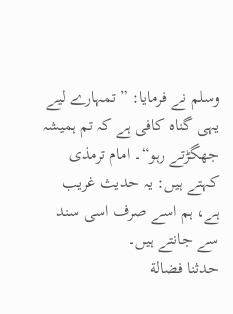وسلم نے فرمایا: ”تمہارے لیے یہی گناہ کافی ہے کہ تم ہمیشہ جھگڑتے رہو“۔ امام ترمذی کہتے ہیں: یہ حدیث غریب ہے، ہم اسے صرف اسی سند سے جانتے ہیں۔
حدثنا فضالة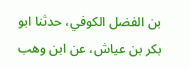بن الفضل الكوفي، حدثنا ابو بكر بن عياش، عن ابن وهب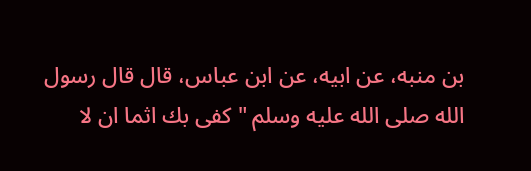بن منبه، عن ابيه، عن ابن عباس، قال قال رسول الله صلى الله عليه وسلم " كفى بك اثما ان لا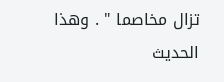تزال مخاصما " . وهذا الحديث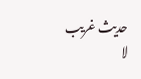حديث غريب لا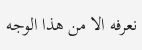نعرفه الا من هذا الوجه